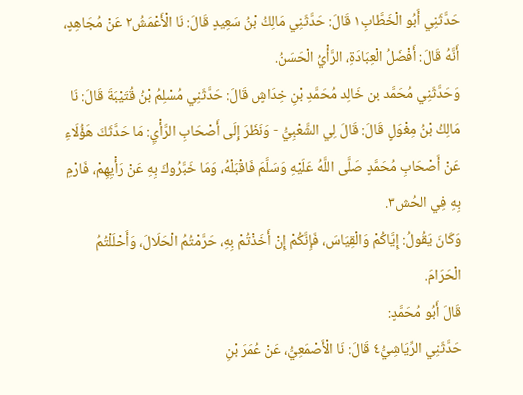حَدَّثَنِي أَبُو الْخَطَّابِ١ قَالَ: حَدَّثَنِي مَالِكُ بْنُ سَعِيدٍ قَالَ: نَا الْأَعْمَشُ٢ عَنْ مُجَاهِدٍ، أَنَّهُ قَالَ: أَفْضَلُ الْعِبَادَةِ، الرَّأْيُ الْحَسَنُ.
وَحَدَّثَنِي مُحَمَّد بن خَالِد مُحَمَّدِ بْنِ خِدَاشٍ قَالَ: حَدَّثَنِي مُسْلِمُ بْنُ قُتَيْبَةَ قَالَ: نَا مَالِكُ بْنُ مِغْوَلٍ قَالَ: قَالَ لِي الشَّعْبِيُّ - وَنَظَرَ إِلَى أَصْحَابِ الرَّأْيِ: مَا حَدَّثَكَ هَؤُلَاءِ عَنْ أَصْحَابِ مُحَمَّدٍ صَلَّى اللَّهُ عَلَيْهِ وَسَلَّمَ فَاقْبَلْهُ، وَمَا خَبَّرُوكَ بِهِ عَنْ رَأْيِهِمْ، فَارْمِ بِهِ فِي الحُش٣.
وَكَانَ يَقُولُ: إِيَّاكُمْ وَالْقِيَاسَ، فَإِنَّكُمْ إِنْ أَخَذْتُمْ بِهِ، حَرَّمْتُمُ الْحَلَالَ، وَأَحْلَلْتُمُ الْحَرَامَ.
قَالَ أَبُو مُحَمَّدٍ:
حَدَّثَنِي الرِّيَاشِيُّ٤ قَالَ: نَا الْأَصْمَعِيُّ، عَنْ عُمَرَ بْنِ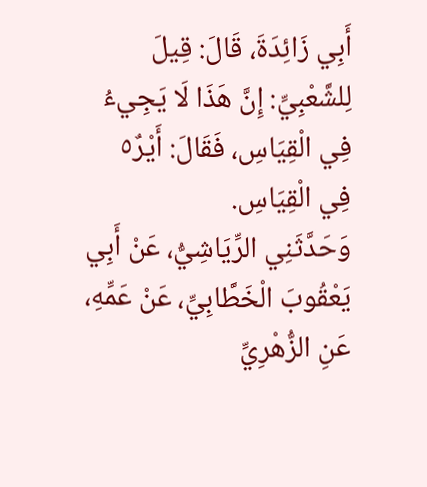أَبِي زَائِدَةَ، قَالَ: قِيلَ لِلشَّعْبِيِّ: إِنَّ هَذَا لَا يَجِيءُ فِي الْقِيَاسِ، فَقَالَ: أَيْرٌ٥ فِي الْقِيَاسِ.
وَحَدَّثَنِي الرِّيَاشِيُّ، عَنْ أَبِي يَعْقُوبَ الْخَطَّابِيِّ، عَنْ عَمِّهِ، عَنِ الزُّهْرِيِّ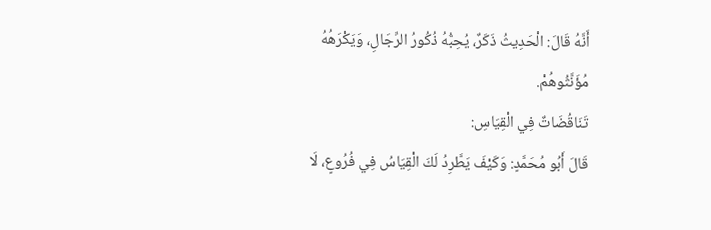أَنَّهُ قَالَ: الْحَدِيثُ ذَكَرٌ، يُحِبُّهُ ذُكُورُ الرِّجَالِ، وَيَكْرَهُهُ مُؤَنَّثُوهُمْ.
تَنَاقُضَاتٌ فِي الْقِيَاسِ:
قَالَ أَبُو مُحَمَّدٍ: وَكَيْفَ يَطَّرِدُ لَكَ الْقِيَاسُ فِي فُرُوعٍ، لَا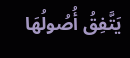يَتَّفِقُ أُصُولُهَا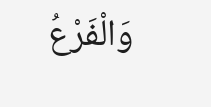وَالْفَرْعُ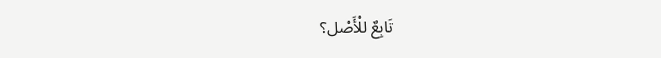تَابِعٌ للْأَصْل؟